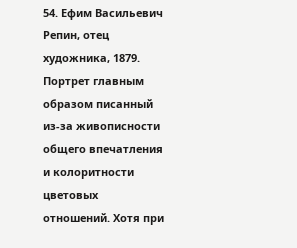54. Ефим Васильевич Репин, отец художника, 1879. Портрет главным образом писанный из-за живописности общего впечатления и колоритности цветовых отношений. Хотя при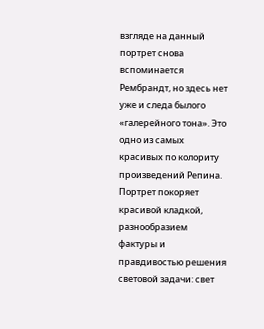взгляде на данный портрет снова вспоминается Рембрандт, но здесь нет уже и следа былого «галерейного тона». Это одно из самых красивых по колориту произведений Репина. Портрет покоряет красивой кладкой, разнообразием фактуры и правдивостью решения световой задачи: свет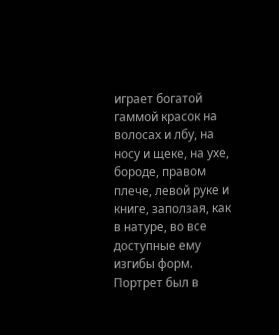играет богатой гаммой красок на волосах и лбу, на носу и щеке, на ухе, бороде, правом плече, левой руке и книге, заползая, как в натуре, во все доступные ему изгибы форм. Портрет был в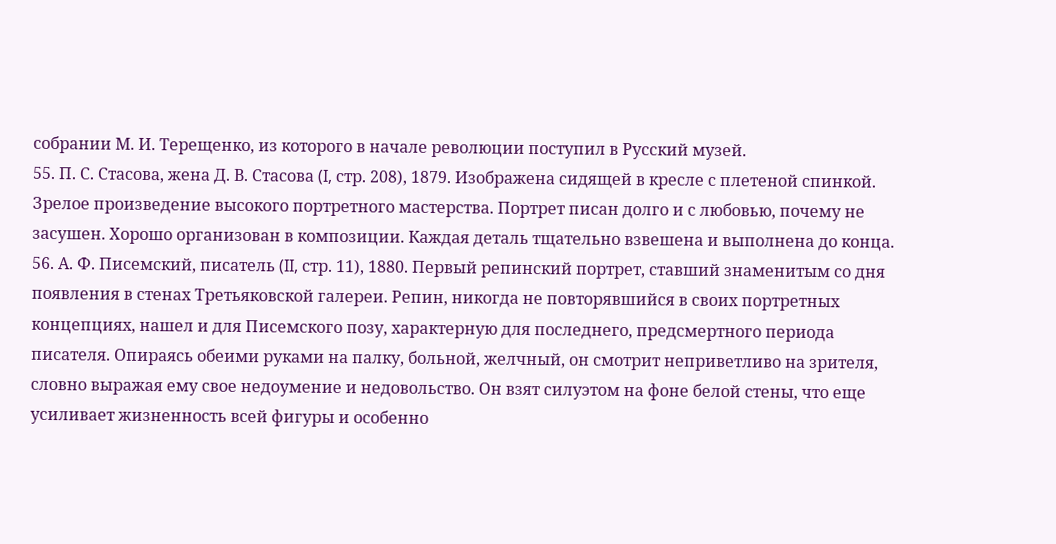собрании М. И. Терещенко, из которого в начале революции поступил в Русский музей.
55. П. С. Стасова, жена Д. В. Стасова (I, стр. 208), 1879. Изображена сидящей в кресле с плетеной спинкой. Зрелое произведение высокого портретного мастерства. Портрет писан долго и с любовью, почему не засушен. Хорошо организован в композиции. Каждая деталь тщательно взвешена и выполнена до конца.
56. А. Ф. Писемский, писатель (II, стр. 11), 1880. Первый репинский портрет, ставший знаменитым со дня появления в стенах Третьяковской галереи. Репин, никогда не повторявшийся в своих портретных концепциях, нашел и для Писемского позу, характерную для последнего, предсмертного периода писателя. Опираясь обеими руками на палку, больной, желчный, он смотрит неприветливо на зрителя, словно выражая ему свое недоумение и недовольство. Он взят силуэтом на фоне белой стены, что еще усиливает жизненность всей фигуры и особенно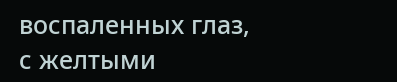воспаленных глаз, с желтыми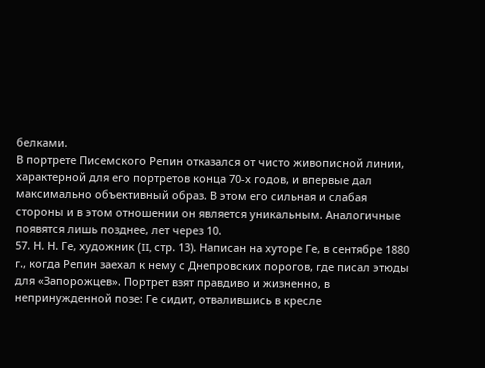белками.
В портрете Писемского Репин отказался от чисто живописной линии, характерной для его портретов конца 70-х годов, и впервые дал максимально объективный образ. В этом его сильная и слабая стороны и в этом отношении он является уникальным. Аналогичные появятся лишь позднее, лет через 10.
57. Н. Н. Ге, художник (II, стр. 13). Написан на хуторе Ге, в сентябре 1880 г., когда Репин заехал к нему с Днепровских порогов, где писал этюды для «Запорожцев». Портрет взят правдиво и жизненно, в непринужденной позе: Ге сидит, отвалившись в кресле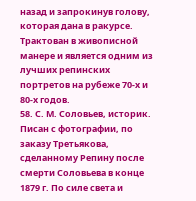назад и запрокинув голову, которая дана в ракурсе. Трактован в живописной манере и является одним из лучших репинских портретов на рубеже 70-х и 80-х годов.
58. С. М. Соловьев, историк. Писан с фотографии, по заказу Третьякова, сделанному Репину после смерти Соловьева в конце 1879 г. По силе света и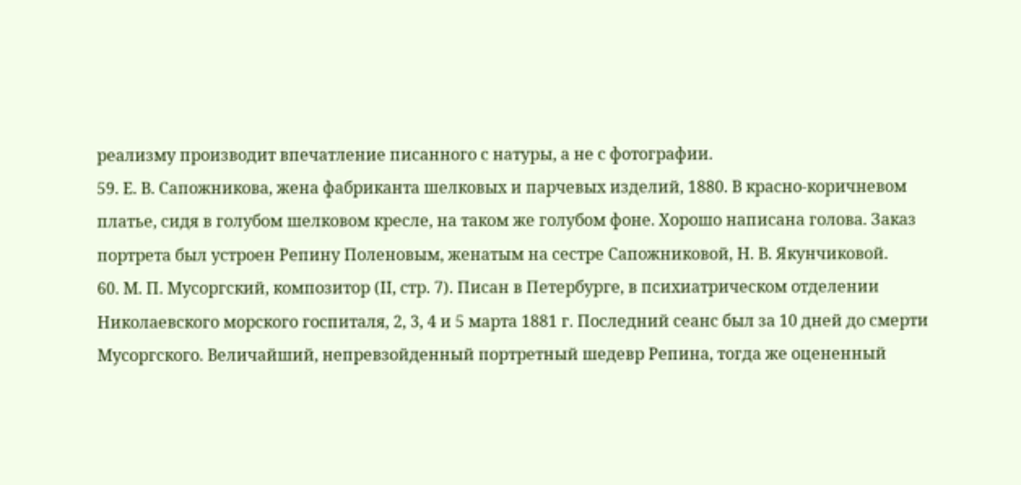реализму производит впечатление писанного с натуры, а не с фотографии.
59. Е. В. Сапожникова, жена фабриканта шелковых и парчевых изделий, 1880. В красно-коричневом платье, сидя в голубом шелковом кресле, на таком же голубом фоне. Хорошо написана голова. Заказ портрета был устроен Репину Поленовым, женатым на сестре Сапожниковой, Н. В. Якунчиковой.
60. М. П. Мусоргский, композитор (II, стр. 7). Писан в Петербурге, в психиатрическом отделении Николаевского морского госпиталя, 2, 3, 4 и 5 марта 1881 г. Последний сеанс был за 10 дней до смерти Мусоргского. Величайший, непревзойденный портретный шедевр Репина, тогда же оцененный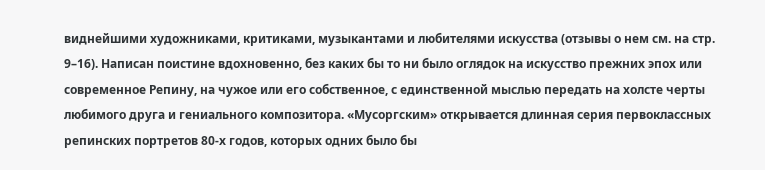виднейшими художниками, критиками, музыкантами и любителями искусства (отзывы о нем см. на стр. 9–16). Написан поистине вдохновенно, без каких бы то ни было оглядок на искусство прежних эпох или современное Репину, на чужое или его собственное, с единственной мыслью передать на холсте черты любимого друга и гениального композитора. «Мусоргским» открывается длинная серия первоклассных репинских портретов 80-х годов, которых одних было бы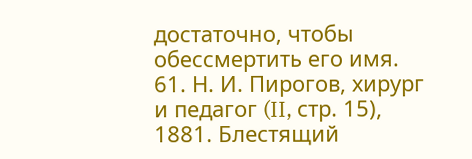достаточно, чтобы обессмертить его имя.
61. Н. И. Пирогов, хирург и педагог (II, стр. 15), 1881. Блестящий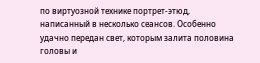по виртуозной технике портрет-этюд, написанный в несколько сеансов. Особенно удачно передан свет, которым залита половина головы и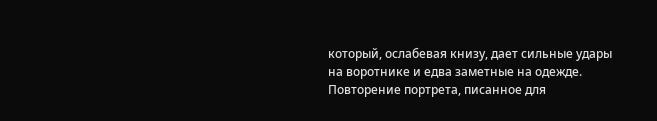который, ослабевая книзу, дает сильные удары на воротнике и едва заметные на одежде. Повторение портрета, писанное для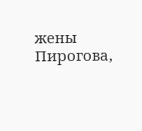жены Пирогова,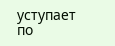уступает по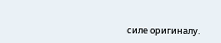силе оригиналу.